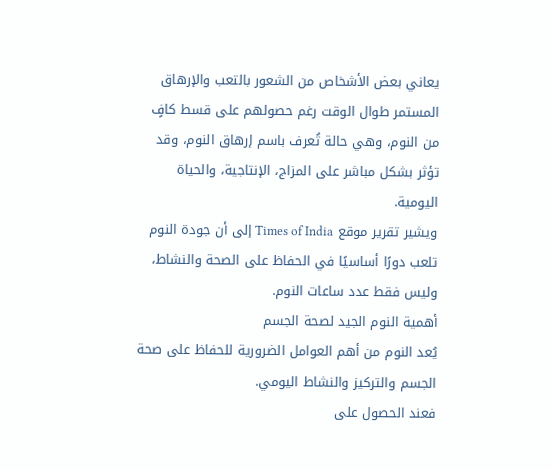يعاني بعض الأشخاص من الشعور بالتعب والإرهاق المستمر طوال الوقت رغم حصولهم على قسط كافٍ من النوم، وهي حالة تُعرف باسم إرهاق النوم، وقد تؤثر بشكل مباشر على المزاج، الإنتاجية، والحياة اليومية.
ويشير تقرير موقع Times of India إلى أن جودة النوم تلعب دورًا أساسيًا في الحفاظ على الصحة والنشاط، وليس فقط عدد ساعات النوم.
أهمية النوم الجيد لصحة الجسم
يُعد النوم من أهم العوامل الضرورية للحفاظ على صحة الجسم والتركيز والنشاط اليومي.
فعند الحصول على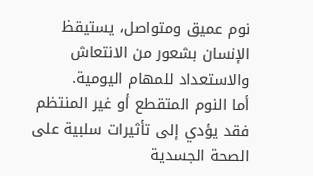نوم عميق ومتواصل، يستيقظ الإنسان بشعور من الانتعاش والاستعداد للمهام اليومية.
أما النوم المتقطع أو غير المنتظم فقد يؤدي إلى تأثيرات سلبية على الصحة الجسدية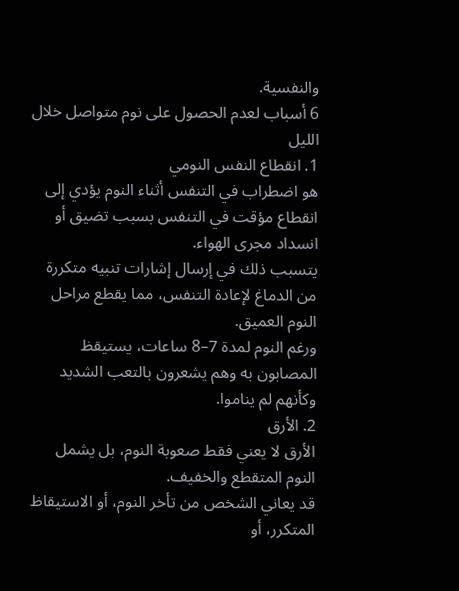والنفسية.
6 أسباب لعدم الحصول على نوم متواصل خلال الليل
1. انقطاع النفس النومي
هو اضطراب في التنفس أثناء النوم يؤدي إلى انقطاع مؤقت في التنفس بسبب تضيق أو انسداد مجرى الهواء.
يتسبب ذلك في إرسال إشارات تنبيه متكررة من الدماغ لإعادة التنفس، مما يقطع مراحل النوم العميق.
ورغم النوم لمدة 7–8 ساعات، يستيقظ المصابون به وهم يشعرون بالتعب الشديد وكأنهم لم يناموا.
2. الأرق
الأرق لا يعني فقط صعوبة النوم، بل يشمل النوم المتقطع والخفيف.
قد يعاني الشخص من تأخر النوم، أو الاستيقاظ المتكرر، أو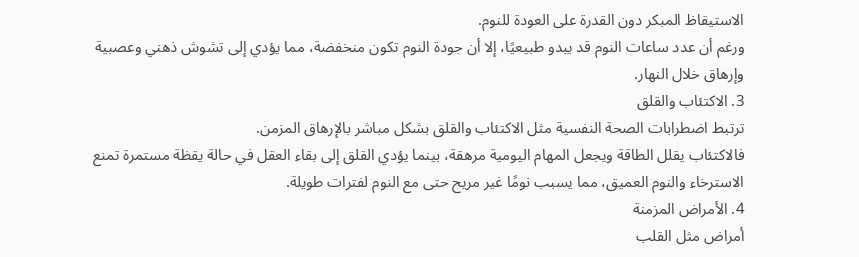الاستيقاظ المبكر دون القدرة على العودة للنوم.
ورغم أن عدد ساعات النوم قد يبدو طبيعيًا، إلا أن جودة النوم تكون منخفضة، مما يؤدي إلى تشوش ذهني وعصبية وإرهاق خلال النهار.
3. الاكتئاب والقلق
ترتبط اضطرابات الصحة النفسية مثل الاكتئاب والقلق بشكل مباشر بالإرهاق المزمن.
فالاكتئاب يقلل الطاقة ويجعل المهام اليومية مرهقة، بينما يؤدي القلق إلى بقاء العقل في حالة يقظة مستمرة تمنع الاسترخاء والنوم العميق، مما يسبب نومًا غير مريح حتى مع النوم لفترات طويلة.
4. الأمراض المزمنة
أمراض مثل القلب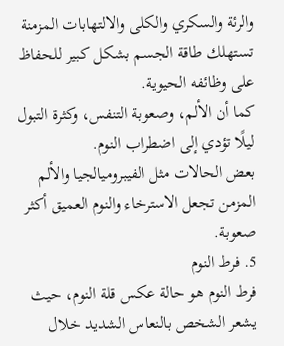والرئة والسكري والكلى والالتهابات المزمنة تستهلك طاقة الجسم بشكل كبير للحفاظ على وظائفه الحيوية.
كما أن الألم، وصعوبة التنفس، وكثرة التبول ليلًا تؤدي إلى اضطراب النوم.
بعض الحالات مثل الفيبروميالجيا والألم المزمن تجعل الاسترخاء والنوم العميق أكثر صعوبة.
5. فرط النوم
فرط النوم هو حالة عكس قلة النوم، حيث يشعر الشخص بالنعاس الشديد خلال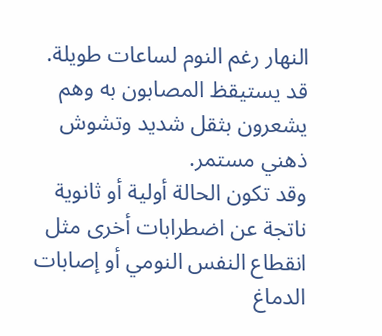النهار رغم النوم لساعات طويلة.
قد يستيقظ المصابون به وهم يشعرون بثقل شديد وتشوش ذهني مستمر.
وقد تكون الحالة أولية أو ثانوية ناتجة عن اضطرابات أخرى مثل انقطاع النفس النومي أو إصابات الدماغ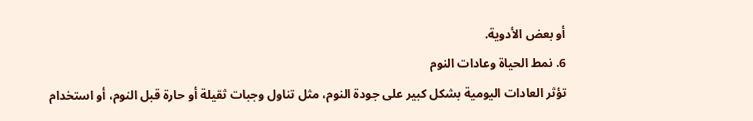أو بعض الأدوية.
6. نمط الحياة وعادات النوم
تؤثر العادات اليومية بشكل كبير على جودة النوم، مثل تناول وجبات ثقيلة أو حارة قبل النوم، أو استخدام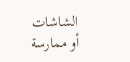الشاشات أو ممارسة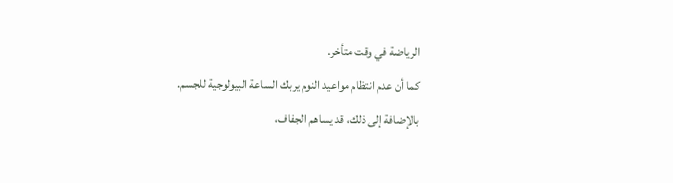الرياضة في وقت متأخر.
كما أن عدم انتظام مواعيد النوم يربك الساعة البيولوجية للجسم. بالإضافة إلى ذلك، قد يساهم الجفاف،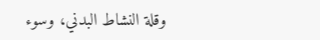وقلة النشاط البدني، وسوء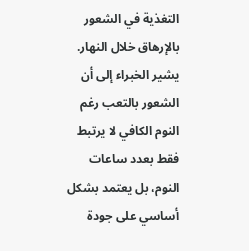التغذية في الشعور بالإرهاق خلال النهار.
يشير الخبراء إلى أن الشعور بالتعب رغم النوم الكافي لا يرتبط فقط بعدد ساعات النوم، بل يعتمد بشكل أساسي على جودة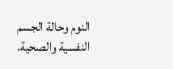النوم وحالة الجسم النفسية والصحية.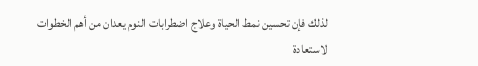لذلك فإن تحسين نمط الحياة وعلاج اضطرابات النوم يعدان من أهم الخطوات لاستعادة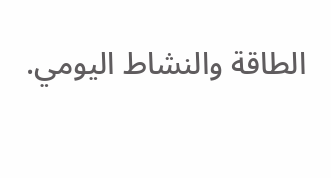الطاقة والنشاط اليومي.